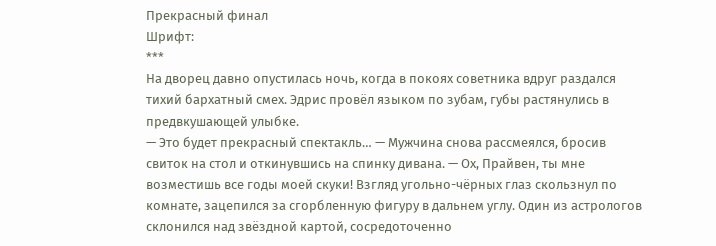Прекрасный финал
Шрифт:
***
На дворец давно опустилась ночь, когда в покоях советника вдруг раздался тихий бархатный смех. Эдрис провёл языком по зубам, губы растянулись в предвкушающей улыбке.
— Это будет прекрасный спектакль… — Мужчина снова рассмеялся, бросив свиток на стол и откинувшись на спинку дивана. — Ох, Прайвен, ты мне возместишь все годы моей скуки! Взгляд угольно-чёрных глаз скользнул по комнате, зацепился за сгорбленную фигуру в дальнем углу. Один из астрологов склонился над звёздной картой, сосредоточенно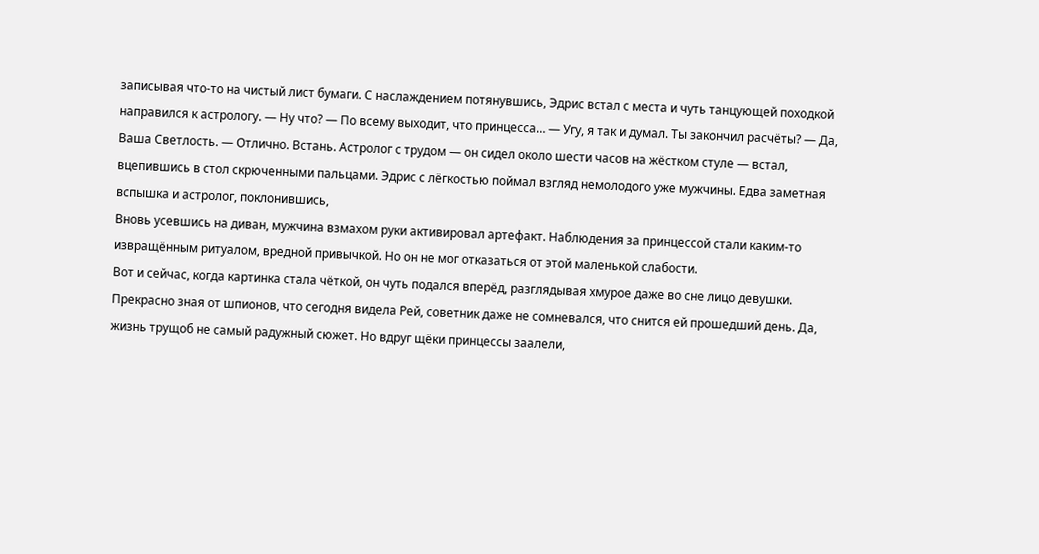записывая что-то на чистый лист бумаги. С наслаждением потянувшись, Эдрис встал с места и чуть танцующей походкой направился к астрологу. — Ну что? — По всему выходит, что принцесса… — Угу, я так и думал. Ты закончил расчёты? — Да, Ваша Светлость. — Отлично. Встань. Астролог с трудом — он сидел около шести часов на жёстком стуле — встал, вцепившись в стол скрюченными пальцами. Эдрис с лёгкостью поймал взгляд немолодого уже мужчины. Едва заметная вспышка и астролог, поклонившись,
Вновь усевшись на диван, мужчина взмахом руки активировал артефакт. Наблюдения за принцессой стали каким-то извращённым ритуалом, вредной привычкой. Но он не мог отказаться от этой маленькой слабости.
Вот и сейчас, когда картинка стала чёткой, он чуть подался вперёд, разглядывая хмурое даже во сне лицо девушки. Прекрасно зная от шпионов, что сегодня видела Рей, советник даже не сомневался, что снится ей прошедший день. Да, жизнь трущоб не самый радужный сюжет. Но вдруг щёки принцессы заалели,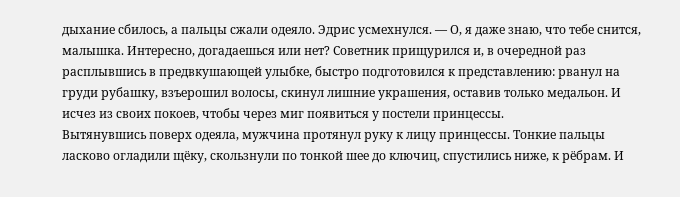дыхание сбилось, а пальцы сжали одеяло. Эдрис усмехнулся. — О, я даже знаю, что тебе снится, малышка. Интересно, догадаешься или нет? Советник прищурился и, в очередной раз расплывшись в предвкушающей улыбке, быстро подготовился к представлению: рванул на груди рубашку, взъерошил волосы, скинул лишние украшения, оставив только медальон. И исчез из своих покоев, чтобы через миг появиться у постели принцессы.
Вытянувшись поверх одеяла, мужчина протянул руку к лицу принцессы. Тонкие пальцы ласково огладили щёку, скользнули по тонкой шее до ключиц, спустились ниже, к рёбрам. И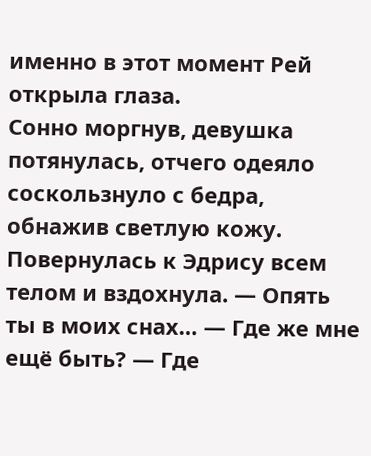именно в этот момент Рей открыла глаза.
Сонно моргнув, девушка потянулась, отчего одеяло соскользнуло с бедра, обнажив светлую кожу. Повернулась к Эдрису всем телом и вздохнула. — Опять ты в моих снах… — Где же мне ещё быть? — Где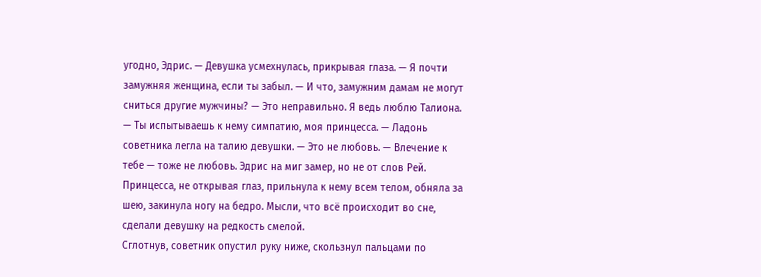угодно, Эдрис. — Девушка усмехнулась, прикрывая глаза. — Я почти замужняя женщина, если ты забыл. — И что, замужним дамам не могут сниться другие мужчины? — Это неправильно. Я ведь люблю Талиона. — Ты испытываешь к нему симпатию, моя принцесса. — Ладонь советника легла на талию девушки. — Это не любовь. — Влечение к тебе — тоже не любовь. Эдрис на миг замер, но не от слов Рей. Принцесса, не открывая глаз, прильнула к нему всем телом, обняла за шею, закинула ногу на бедро. Мысли, что всё происходит во сне, сделали девушку на редкость смелой.
Сглотнув, советник опустил руку ниже, скользнул пальцами по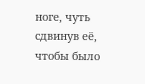ноге, чуть сдвинув её, чтобы было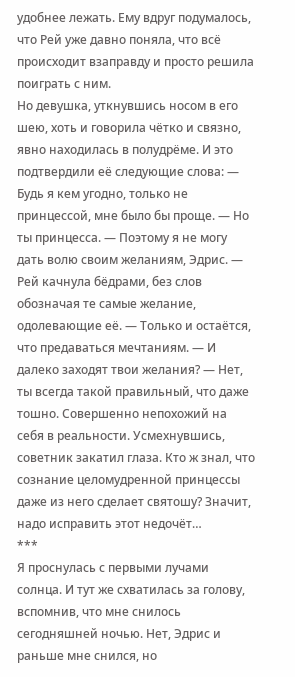удобнее лежать. Ему вдруг подумалось, что Рей уже давно поняла, что всё происходит взаправду и просто решила поиграть с ним.
Но девушка, уткнувшись носом в его шею, хоть и говорила чётко и связно, явно находилась в полудрёме. И это подтвердили её следующие слова: — Будь я кем угодно, только не принцессой, мне было бы проще. — Но ты принцесса. — Поэтому я не могу дать волю своим желаниям, Эдрис. — Рей качнула бёдрами, без слов обозначая те самые желание, одолевающие её. — Только и остаётся, что предаваться мечтаниям. — И далеко заходят твои желания? — Нет, ты всегда такой правильный, что даже тошно. Совершенно непохожий на себя в реальности. Усмехнувшись, советник закатил глаза. Кто ж знал, что сознание целомудренной принцессы даже из него сделает святошу? Значит, надо исправить этот недочёт…
***
Я проснулась с первыми лучами солнца. И тут же схватилась за голову, вспомнив, что мне снилось сегодняшней ночью. Нет, Эдрис и раньше мне снился, но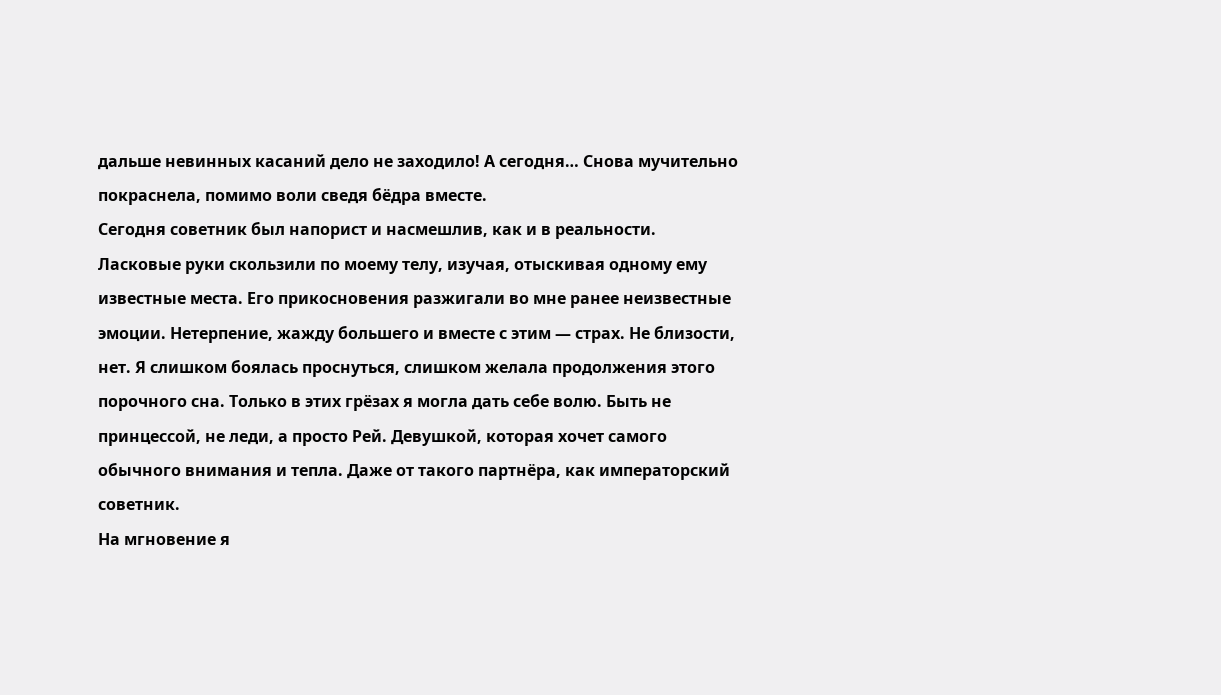дальше невинных касаний дело не заходило! А сегодня… Снова мучительно покраснела, помимо воли сведя бёдра вместе.
Сегодня советник был напорист и насмешлив, как и в реальности. Ласковые руки скользили по моему телу, изучая, отыскивая одному ему известные места. Его прикосновения разжигали во мне ранее неизвестные эмоции. Нетерпение, жажду большего и вместе с этим — страх. Не близости, нет. Я слишком боялась проснуться, слишком желала продолжения этого порочного сна. Только в этих грёзах я могла дать себе волю. Быть не принцессой, не леди, а просто Рей. Девушкой, которая хочет самого обычного внимания и тепла. Даже от такого партнёра, как императорский советник.
На мгновение я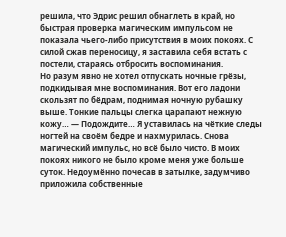решила, что Эдрис решил обнаглеть в край, но быстрая проверка магическим импульсом не показала чьего-либо присутствия в моих покоях. С силой сжав переносицу, я заставила себя встать с постели, стараясь отбросить воспоминания.
Но разум явно не хотел отпускать ночные грёзы, подкидывая мне воспоминания. Вот его ладони скользят по бёдрам, поднимая ночную рубашку выше. Тонкие пальцы слегка царапают нежную кожу… — Подождите… Я уставилась на чёткие следы ногтей на своём бедре и нахмурилась. Снова магический импульс, но всё было чисто. В моих покоях никого не было кроме меня уже больше суток. Недоумённо почесав в затылке, задумчиво приложила собственные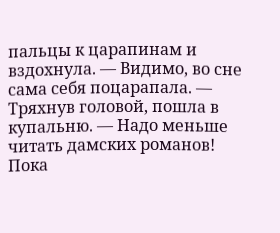пальцы к царапинам и вздохнула. — Видимо, во сне сама себя поцарапала. — Тряхнув головой, пошла в купальню. — Надо меньше читать дамских романов! Пока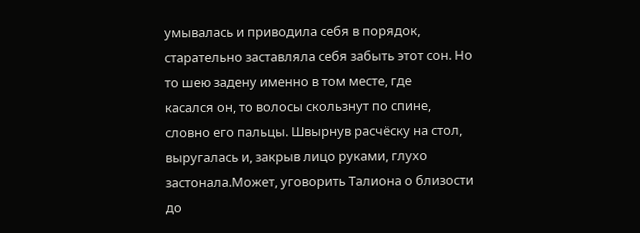умывалась и приводила себя в порядок, старательно заставляла себя забыть этот сон. Но то шею задену именно в том месте, где
касался он, то волосы скользнут по спине, словно его пальцы. Швырнув расчёску на стол, выругалась и, закрыв лицо руками, глухо застонала.Может, уговорить Талиона о близости до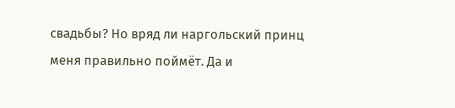свадьбы? Но вряд ли наргольский принц меня правильно поймёт. Да и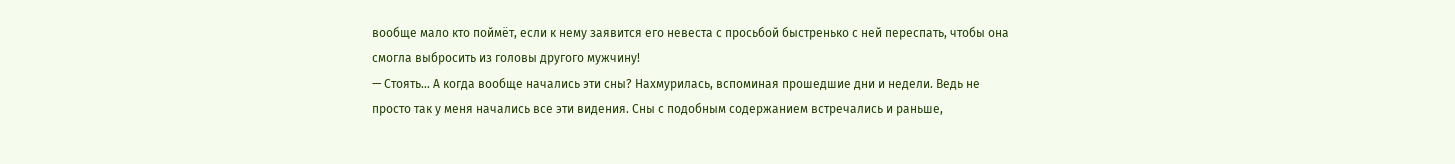вообще мало кто поймёт, если к нему заявится его невеста с просьбой быстренько с ней переспать, чтобы она смогла выбросить из головы другого мужчину!
— Стоять… А когда вообще начались эти сны? Нахмурилась, вспоминая прошедшие дни и недели. Ведь не просто так у меня начались все эти видения. Сны с подобным содержанием встречались и раньше,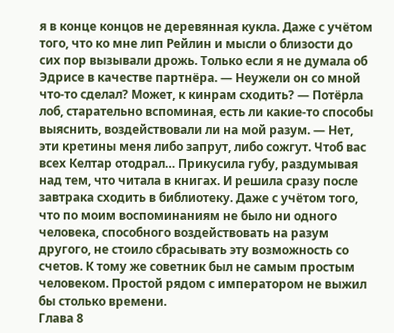я в конце концов не деревянная кукла. Даже с учётом того, что ко мне лип Рейлин и мысли о близости до сих пор вызывали дрожь. Только если я не думала об Эдрисе в качестве партнёра. — Неужели он со мной что-то сделал? Может, к кинрам сходить? — Потёрла лоб, старательно вспоминая, есть ли какие-то способы выяснить, воздействовали ли на мой разум. — Нет, эти кретины меня либо запрут, либо сожгут. Чтоб вас всех Келтар отодрал… Прикусила губу, раздумывая над тем, что читала в книгах. И решила сразу после завтрака сходить в библиотеку. Даже с учётом того, что по моим воспоминаниям не было ни одного человека, способного воздействовать на разум другого, не стоило сбрасывать эту возможность со счетов. К тому же советник был не самым простым человеком. Простой рядом с императором не выжил бы столько времени.
Глава 8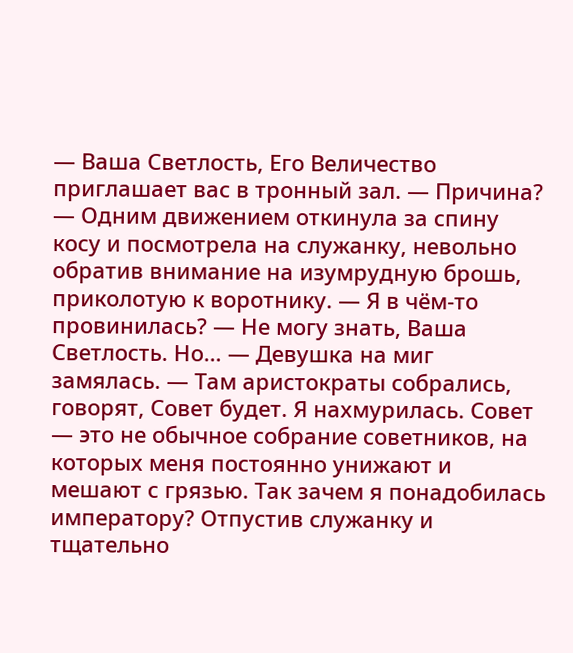— Ваша Светлость, Его Величество приглашает вас в тронный зал. — Причина? — Одним движением откинула за спину косу и посмотрела на служанку, невольно обратив внимание на изумрудную брошь, приколотую к воротнику. — Я в чём-то провинилась? — Не могу знать, Ваша Светлость. Но… — Девушка на миг замялась. — Там аристократы собрались, говорят, Совет будет. Я нахмурилась. Совет — это не обычное собрание советников, на которых меня постоянно унижают и мешают с грязью. Так зачем я понадобилась императору? Отпустив служанку и тщательно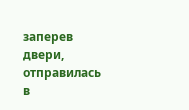заперев двери, отправилась в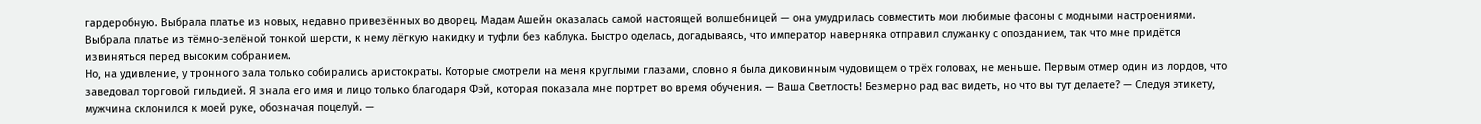гардеробную. Выбрала платье из новых, недавно привезённых во дворец. Мадам Ашейн оказалась самой настоящей волшебницей — она умудрилась совместить мои любимые фасоны с модными настроениями.
Выбрала платье из тёмно-зелёной тонкой шерсти, к нему лёгкую накидку и туфли без каблука. Быстро оделась, догадываясь, что император наверняка отправил служанку с опозданием, так что мне придётся извиняться перед высоким собранием.
Но, на удивление, у тронного зала только собирались аристократы. Которые смотрели на меня круглыми глазами, словно я была диковинным чудовищем о трёх головах, не меньше. Первым отмер один из лордов, что заведовал торговой гильдией. Я знала его имя и лицо только благодаря Фэй, которая показала мне портрет во время обучения. — Ваша Светлость! Безмерно рад вас видеть, но что вы тут делаете? — Следуя этикету, мужчина склонился к моей руке, обозначая поцелуй. —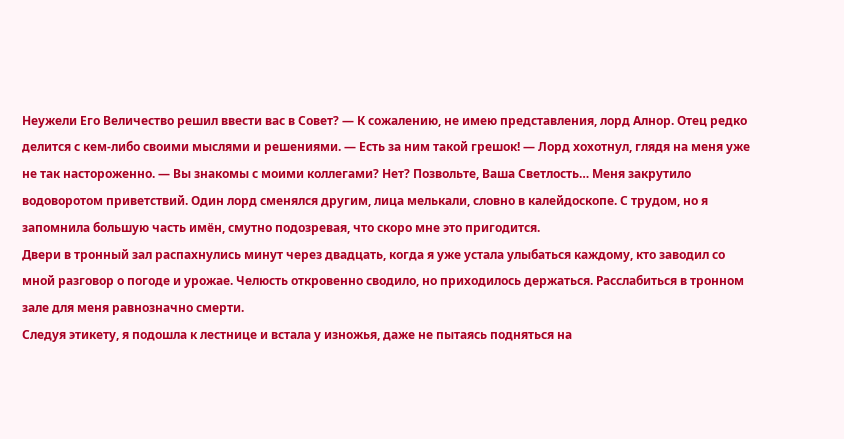Неужели Его Величество решил ввести вас в Совет? — К сожалению, не имею представления, лорд Алнор. Отец редко делится с кем-либо своими мыслями и решениями. — Есть за ним такой грешок! — Лорд хохотнул, глядя на меня уже не так настороженно. — Вы знакомы с моими коллегами? Нет? Позвольте, Ваша Светлость… Меня закрутило водоворотом приветствий. Один лорд сменялся другим, лица мелькали, словно в калейдоскопе. С трудом, но я запомнила большую часть имён, смутно подозревая, что скоро мне это пригодится.
Двери в тронный зал распахнулись минут через двадцать, когда я уже устала улыбаться каждому, кто заводил со мной разговор о погоде и урожае. Челюсть откровенно сводило, но приходилось держаться. Расслабиться в тронном зале для меня равнозначно смерти.
Следуя этикету, я подошла к лестнице и встала у изножья, даже не пытаясь подняться на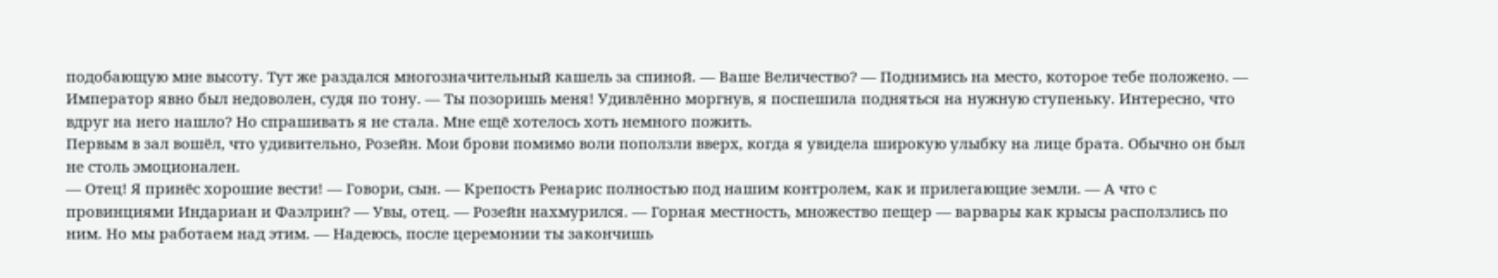подобающую мне высоту. Тут же раздался многозначительный кашель за спиной. — Ваше Величество? — Поднимись на место, которое тебе положено. — Император явно был недоволен, судя по тону. — Ты позоришь меня! Удивлённо моргнув, я поспешила подняться на нужную ступеньку. Интересно, что вдруг на него нашло? Но спрашивать я не стала. Мне ещё хотелось хоть немного пожить.
Первым в зал вошёл, что удивительно, Розейн. Мои брови помимо воли поползли вверх, когда я увидела широкую улыбку на лице брата. Обычно он был не столь эмоционален.
— Отец! Я принёс хорошие вести! — Говори, сын. — Крепость Ренарис полностью под нашим контролем, как и прилегающие земли. — А что с провинциями Индариан и Фаэлрин? — Увы, отец. — Розейн нахмурился. — Горная местность, множество пещер — варвары как крысы расползлись по ним. Но мы работаем над этим. — Надеюсь, после церемонии ты закончишь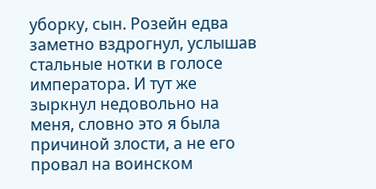уборку, сын. Розейн едва заметно вздрогнул, услышав стальные нотки в голосе императора. И тут же зыркнул недовольно на меня, словно это я была причиной злости, а не его провал на воинском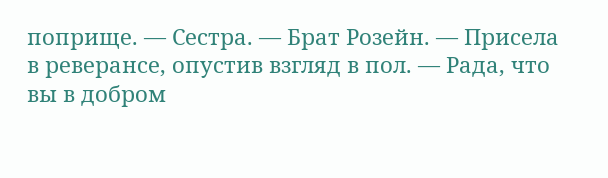поприще. — Сестра. — Брат Розейн. — Присела в реверансе, опустив взгляд в пол. — Рада, что вы в добром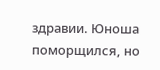здравии. Юноша поморщился, но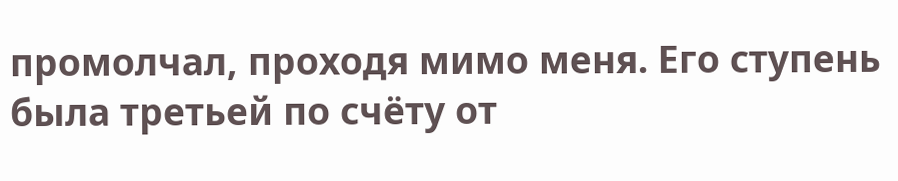промолчал, проходя мимо меня. Его ступень была третьей по счёту от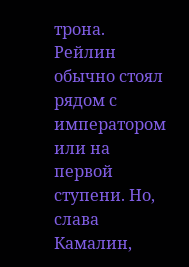трона. Рейлин обычно стоял рядом с императором или на первой ступени. Но, слава Камалин,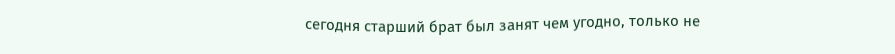сегодня старший брат был занят чем угодно, только не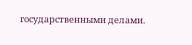государственными делами.